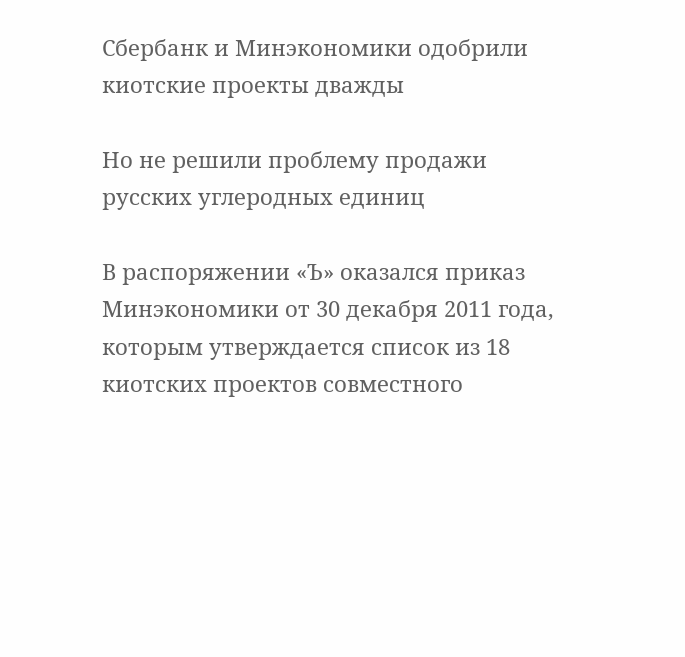Сбербанк и Минэкономики одобрили киотские проекты дважды

Но не решили проблему продажи русских углеродных единиц

В распоряжении «Ъ» оказался приказ Минэкономики от 30 декабря 2011 года, которым утверждается список из 18 киотских проектов совместного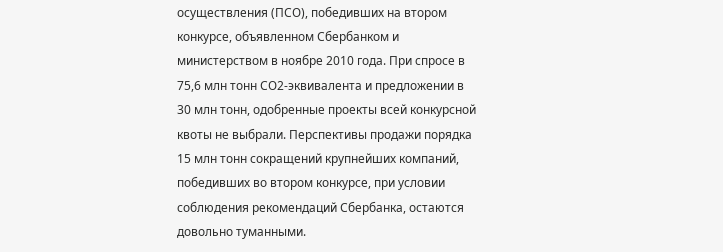осуществления (ПСО), победивших на втором конкурсе, объявленном Сбербанком и министерством в ноябре 2010 года. При спросе в 75,6 млн тонн СО2-эквивалента и предложении в 30 млн тонн, одобренные проекты всей конкурсной квоты не выбрали. Перспективы продажи порядка 15 млн тонн сокращений крупнейших компаний, победивших во втором конкурсе, при условии соблюдения рекомендаций Сбербанка, остаются довольно туманными.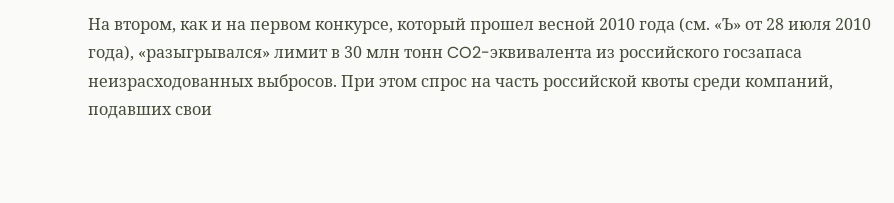На втором, как и на первом конкурсе, который прошел весной 2010 года (см. «Ъ» от 28 июля 2010 года), «разыгрывался» лимит в 30 млн тонн CO2-эквивалента из российского госзапаса неизрасходованных выбросов. При этом спрос на часть российской квоты среди компаний, подавших свои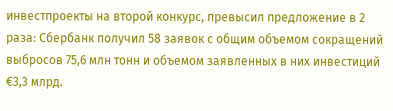инвестпроекты на второй конкурс, превысил предложение в 2 раза: Сбербанк получил 58 заявок с общим объемом сокращений выбросов 75,6 млн тонн и объемом заявленных в них инвестиций €3,3 млрд.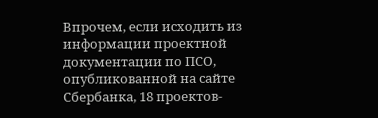Впрочем, если исходить из информации проектной документации по ПСО, опубликованной на сайте Сбербанка, 18 проектов-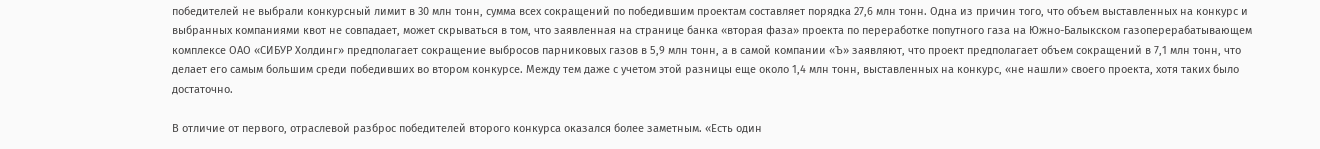победителей не выбрали конкурсный лимит в 30 млн тонн, сумма всех сокращений по победившим проектам составляет порядка 27,6 млн тонн. Одна из причин того, что объем выставленных на конкурс и выбранных компаниями квот не совпадает, может скрываться в том, что заявленная на странице банка «вторая фаза» проекта по переработке попутного газа на Южно-Балыкском газоперерабатывающем комплексе ОАО «СИБУР Холдинг» предполагает сокращение выбросов парниковых газов в 5,9 млн тонн, а в самой компании «Ъ» заявляют, что проект предполагает объем сокращений в 7,1 млн тонн, что делает его самым большим среди победивших во втором конкурсе. Между тем даже с учетом этой разницы еще около 1,4 млн тонн, выставленных на конкурс, «не нашли» своего проекта, хотя таких было достаточно.

В отличие от первого, отраслевой разброс победителей второго конкурса оказался более заметным. «Есть один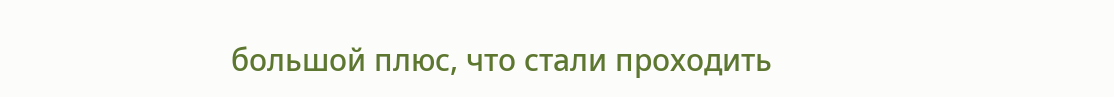большой плюс, что стали проходить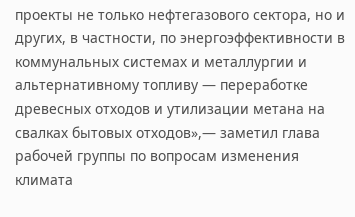проекты не только нефтегазового сектора, но и других, в частности, по энергоэффективности в коммунальных системах и металлургии и альтернативному топливу — переработке древесных отходов и утилизации метана на свалках бытовых отходов»,— заметил глава рабочей группы по вопросам изменения климата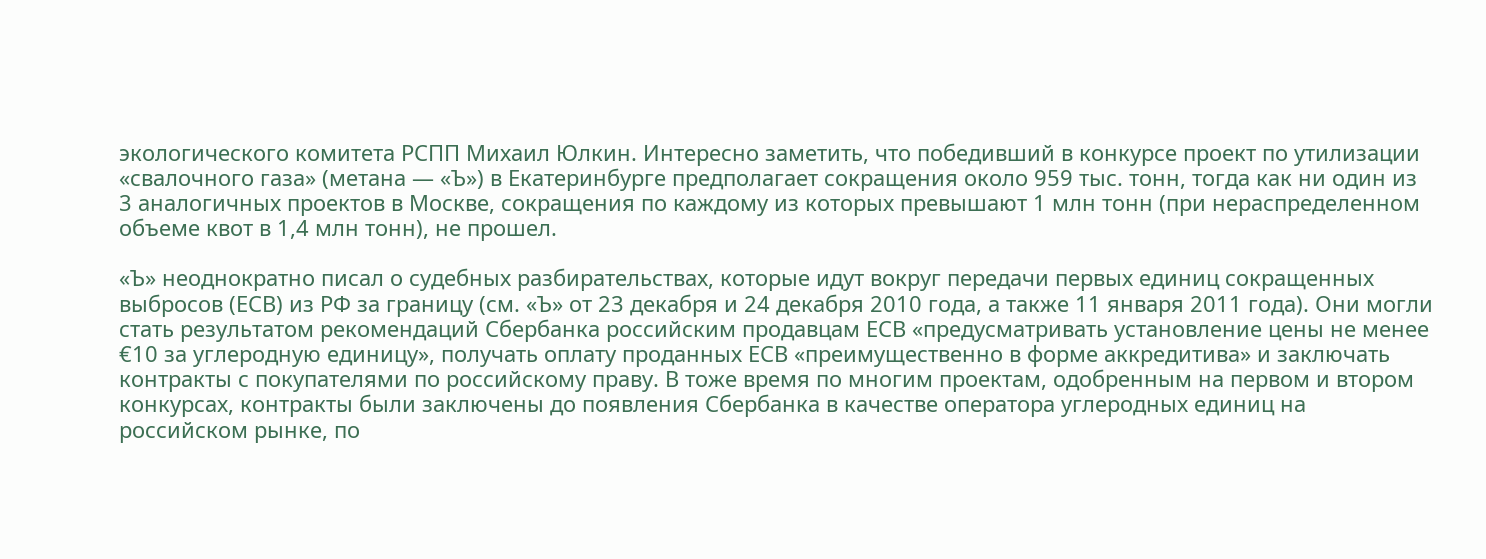экологического комитета РСПП Михаил Юлкин. Интересно заметить, что победивший в конкурсе проект по утилизации «свалочного газа» (метана — «Ъ») в Екатеринбурге предполагает сокращения около 959 тыс. тонн, тогда как ни один из 3 аналогичных проектов в Москве, сокращения по каждому из которых превышают 1 млн тонн (при нераспределенном объеме квот в 1,4 млн тонн), не прошел.

«Ъ» неоднократно писал о судебных разбирательствах, которые идут вокруг передачи первых единиц сокращенных выбросов (ЕСВ) из РФ за границу (см. «Ъ» от 23 декабря и 24 декабря 2010 года, а также 11 января 2011 года). Они могли стать результатом рекомендаций Сбербанка российским продавцам ЕСВ «предусматривать установление цены не менее €10 за углеродную единицу», получать оплату проданных ЕСВ «преимущественно в форме аккредитива» и заключать контракты с покупателями по российскому праву. В тоже время по многим проектам, одобренным на первом и втором конкурсах, контракты были заключены до появления Сбербанка в качестве оператора углеродных единиц на российском рынке, по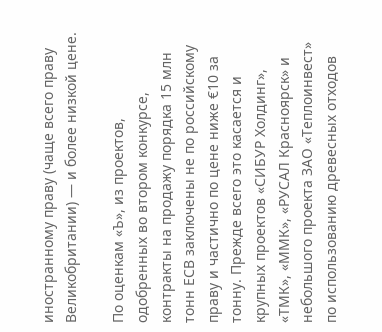иностранному праву (чаще всего праву Великобритании) — и более низкой цене.

По оценкам «Ъ», из проектов, одобренных во втором конкурсе, контракты на продажу порядка 15 млн тонн ЕСВ заключены не по российскому праву и частично по цене ниже €10 за тонну. Прежде всего это касается и крупных проектов «СИБУР Холдинг», «ТМК», «ММК», «РУСАЛ Красноярск» и небольшого проекта ЗАО «Теплоинвест» по использованию древесных отходов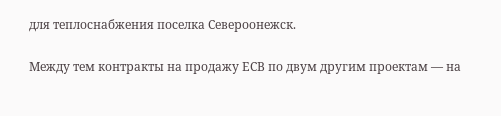для теплоснабжения поселка Североонежск.

Между тем контракты на продажу ЕСВ по двум другим проектам — на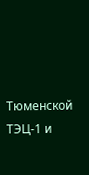Тюменской ТЭЦ-1 и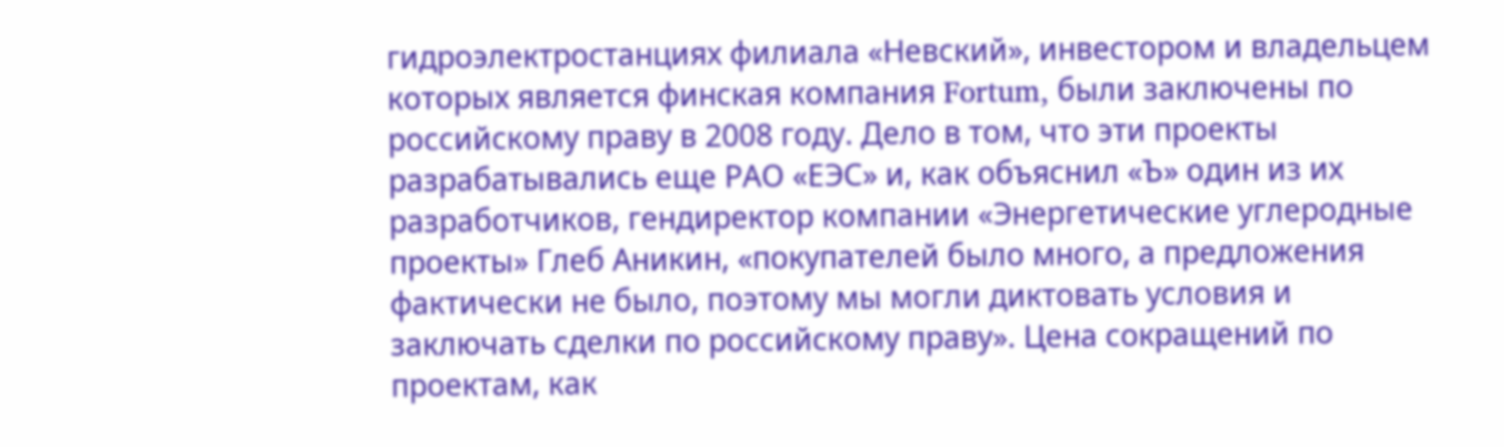гидроэлектростанциях филиала «Невский», инвестором и владельцем которых является финская компания Fortum, были заключены по российскому праву в 2008 году. Дело в том, что эти проекты разрабатывались еще РАО «ЕЭС» и, как объяснил «Ъ» один из их разработчиков, гендиректор компании «Энергетические углеродные проекты» Глеб Аникин, «покупателей было много, а предложения фактически не было, поэтому мы могли диктовать условия и заключать сделки по российскому праву». Цена сокращений по проектам, как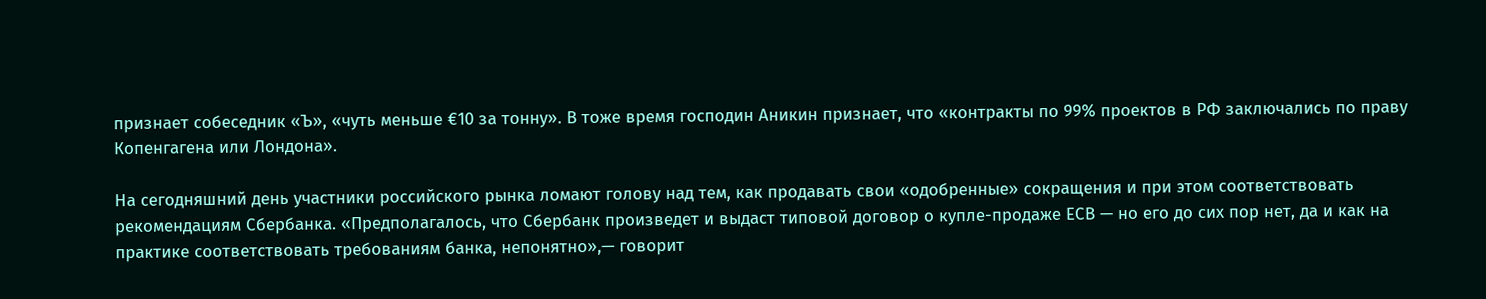признает собеседник «Ъ», «чуть меньше €10 за тонну». В тоже время господин Аникин признает, что «контракты по 99% проектов в РФ заключались по праву Копенгагена или Лондона».

На сегодняшний день участники российского рынка ломают голову над тем, как продавать свои «одобренные» сокращения и при этом соответствовать рекомендациям Сбербанка. «Предполагалось, что Сбербанк произведет и выдаст типовой договор о купле-продаже ЕСВ — но его до сих пор нет, да и как на практике соответствовать требованиям банка, непонятно»,— говорит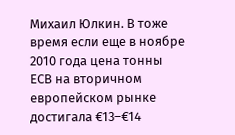Михаил Юлкин. В тоже время если еще в ноябре 2010 года цена тонны ЕСВ на вторичном европейском рынке достигала €13–€14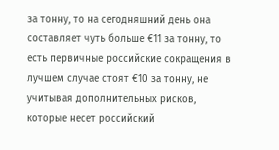за тонну, то на сегодняшний день она составляет чуть больше €11 за тонну, то есть первичные российские сокращения в лучшем случае стоят €10 за тонну, не учитывая дополнительных рисков, которые несет российский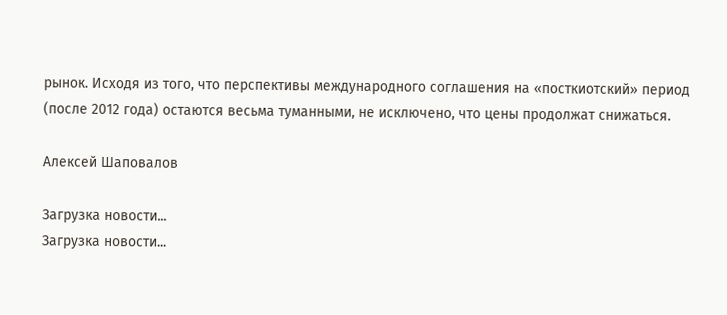рынок. Исходя из того, что перспективы международного соглашения на «посткиотский» период (после 2012 года) остаются весьма туманными, не исключено, что цены продолжат снижаться.

Алексей Шаповалов

Загрузка новости...
Загрузка новости...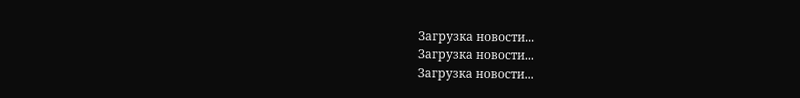Загрузка новости...
Загрузка новости...
Загрузка новости...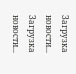Загрузка новости...
Загрузка новости...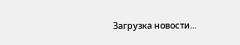Загрузка новости...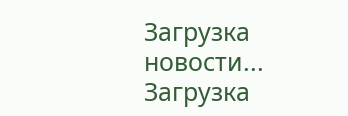Загрузка новости...
Загрузка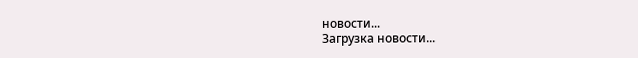новости...
Загрузка новости...